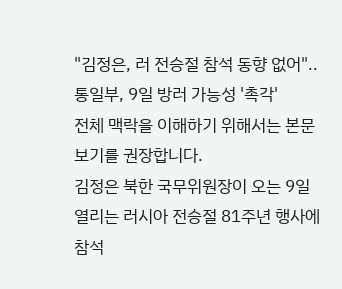"김정은, 러 전승절 참석 동향 없어"..통일부, 9일 방러 가능성 '촉각'
전체 맥락을 이해하기 위해서는 본문 보기를 권장합니다.
김정은 북한 국무위원장이 오는 9일 열리는 러시아 전승절 81주년 행사에 참석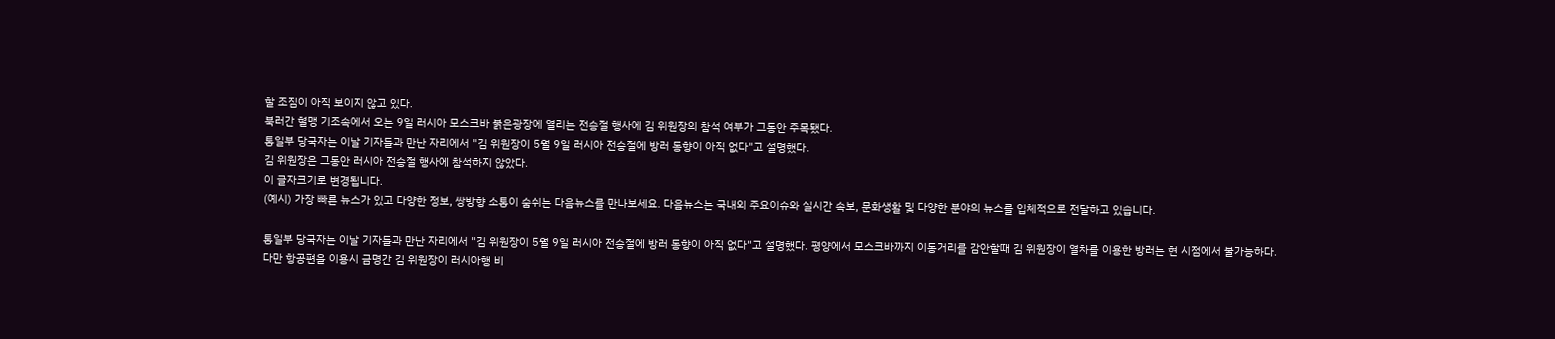할 조짐이 아직 보이지 않고 있다.
북러간 혈맹 기조속에서 오는 9일 러시아 모스크바 붉은광장에 열리는 전승절 행사에 김 위원장의 참석 여부가 그동안 주목됐다.
통일부 당국자는 이날 기자들과 만난 자리에서 "김 위원장이 5월 9일 러시아 전승절에 방러 동향이 아직 없다"고 설명했다.
김 위원장은 그동안 러시아 전승절 행사에 참석하지 않았다.
이 글자크기로 변경됩니다.
(예시) 가장 빠른 뉴스가 있고 다양한 정보, 쌍방향 소통이 숨쉬는 다음뉴스를 만나보세요. 다음뉴스는 국내외 주요이슈와 실시간 속보, 문화생활 및 다양한 분야의 뉴스를 입체적으로 전달하고 있습니다.

통일부 당국자는 이날 기자들과 만난 자리에서 "김 위원장이 5월 9일 러시아 전승절에 방러 동향이 아직 없다"고 설명했다. 평양에서 모스크바까지 이동거리를 감안할때 김 위원장이 열차를 이용한 방러는 현 시점에서 불가능하다.
다만 항공편을 이용시 금명간 김 위원장이 러시아행 비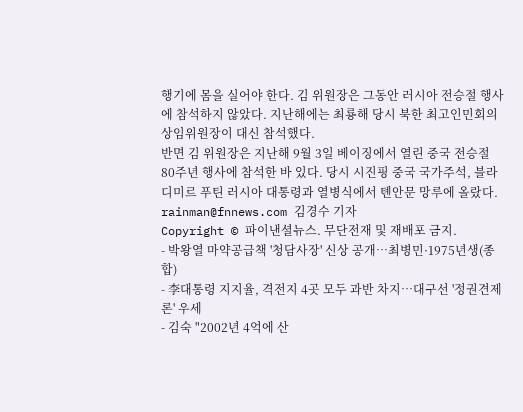행기에 몸을 실어야 한다. 김 위원장은 그동안 러시아 전승절 행사에 참석하지 않았다. 지난해에는 최룡해 당시 북한 최고인민회의 상임위원장이 대신 참석했다.
반면 김 위원장은 지난해 9월 3일 베이징에서 열린 중국 전승절 80주년 행사에 참석한 바 있다. 당시 시진핑 중국 국가주석, 블라디미르 푸틴 러시아 대통령과 열병식에서 톈안문 망루에 올랐다.
rainman@fnnews.com 김경수 기자
Copyright © 파이낸셜뉴스. 무단전재 및 재배포 금지.
- 박왕열 마약공급책 '청담사장' 신상 공개…최병민·1975년생(종합)
- 李대통령 지지율, 격전지 4곳 모두 과반 차지…대구선 '정권견제론' 우세
- 김숙 "2002년 4억에 산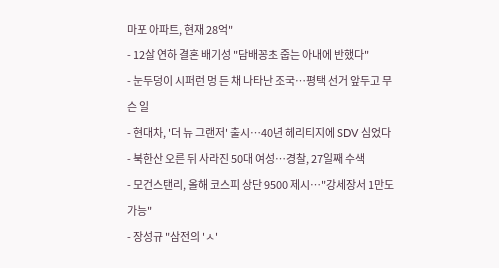마포 아파트, 현재 28억"
- 12살 연하 결혼 배기성 "담배꽁초 줍는 아내에 반했다"
- 눈두덩이 시퍼런 멍 든 채 나타난 조국…평택 선거 앞두고 무슨 일
- 현대차, '더 뉴 그랜저' 출시…40년 헤리티지에 SDV 심었다
- 북한산 오른 뒤 사라진 50대 여성…경찰, 27일째 수색
- 모건스탠리, 올해 코스피 상단 9500 제시…"강세장서 1만도 가능"
- 장성규 "삼전의 'ㅅ'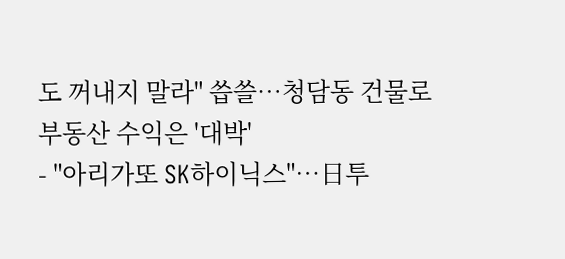도 꺼내지 말라" 씁쓸…청담동 건물로 부동산 수익은 '대박'
- "아리가또 SK하이닉스"…日투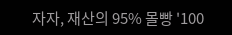자자, 재산의 95% 몰빵 '100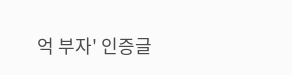억 부자' 인증글